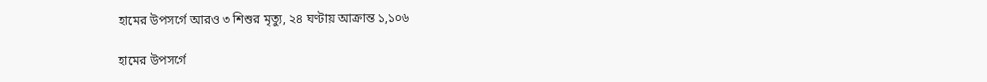হামের উপসর্গে আরও ৩ শিশুর মৃত্যু, ২৪ ঘণ্টায় আক্রান্ত ১,১০৬

হামের উপসর্গে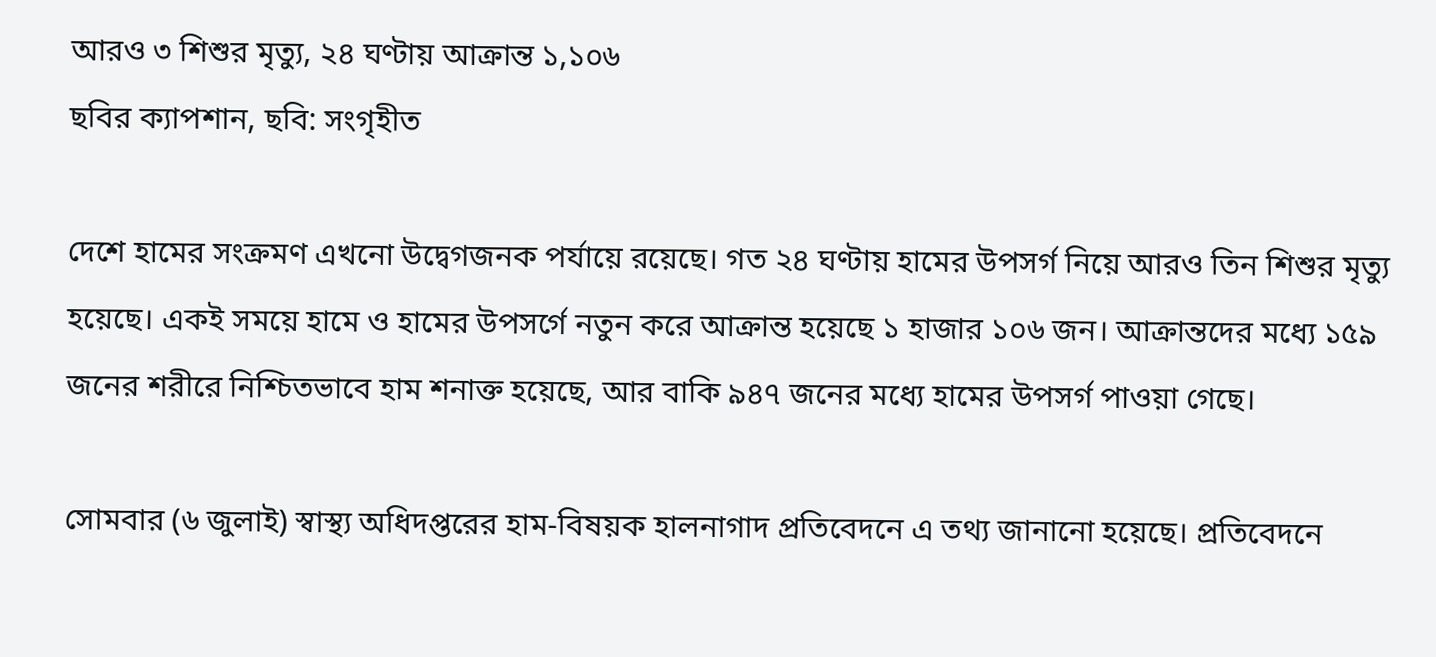আরও ৩ শিশুর মৃত্যু, ২৪ ঘণ্টায় আক্রান্ত ১,১০৬
ছবির ক্যাপশান, ছবি: সংগৃহীত

দেশে হামের সংক্রমণ এখনো উদ্বেগজনক পর্যায়ে রয়েছে। গত ২৪ ঘণ্টায় হামের উপসর্গ নিয়ে আরও তিন শিশুর মৃত্যু হয়েছে। একই সময়ে হামে ও হামের উপসর্গে নতুন করে আক্রান্ত হয়েছে ১ হাজার ১০৬ জন। আক্রান্তদের মধ্যে ১৫৯ জনের শরীরে নিশ্চিতভাবে হাম শনাক্ত হয়েছে, আর বাকি ৯৪৭ জনের মধ্যে হামের উপসর্গ পাওয়া গেছে।

সোমবার (৬ জুলাই) স্বাস্থ্য অধিদপ্তরের হাম-বিষয়ক হালনাগাদ প্রতিবেদনে এ তথ্য জানানো হয়েছে। প্রতিবেদনে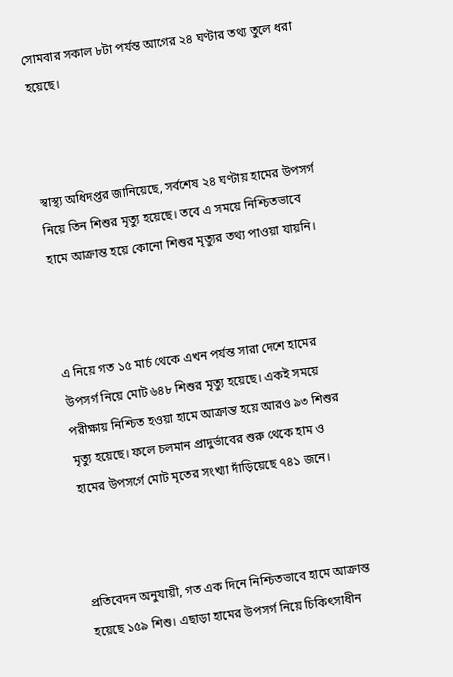সোমবার সকাল ৮টা পর্যন্ত আগের ২৪ ঘণ্টার তথ্য তুলে ধরা হয়েছে।



স্বাস্থ্য অধিদপ্তর জানিয়েছে, সর্বশেষ ২৪ ঘণ্টায় হামের উপসর্গ নিয়ে তিন শিশুর মৃত্যু হয়েছে। তবে এ সময়ে নিশ্চিতভাবে হামে আক্রান্ত হয়ে কোনো শিশুর মৃত্যুর তথ্য পাওয়া যায়নি।



এ নিয়ে গত ১৫ মার্চ থেকে এখন পর্যন্ত সারা দেশে হামের উপসর্গ নিয়ে মোট ৬৪৮ শিশুর মৃত্যু হয়েছে। একই সময়ে পরীক্ষায় নিশ্চিত হওয়া হামে আক্রান্ত হয়ে আরও ৯৩ শিশুর মৃত্যু হয়েছে। ফলে চলমান প্রাদুর্ভাবের শুরু থেকে হাম ও হামের উপসর্গে মোট মৃতের সংখ্যা দাঁড়িয়েছে ৭৪১ জনে।



প্রতিবেদন অনুযায়ী, গত এক দিনে নিশ্চিতভাবে হামে আক্রান্ত হয়েছে ১৫৯ শিশু। এছাড়া হামের উপসর্গ নিয়ে চিকিৎসাধীন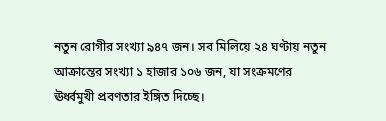নতুন রোগীর সংখ্যা ৯৪৭ জন। সব মিলিয়ে ২৪ ঘণ্টায় নতুন আক্রান্তের সংখ্যা ১ হাজার ১০৬ জন, যা সংক্রমণের ঊর্ধ্বমুখী প্রবণতার ইঙ্গিত দিচ্ছে।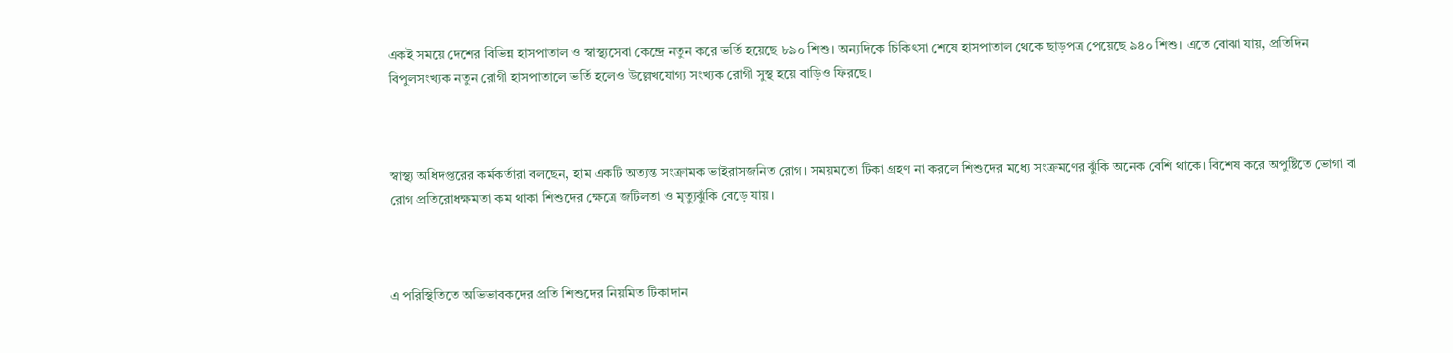একই সময়ে দেশের বিভিন্ন হাসপাতাল ও স্বাস্থ্যসেবা কেন্দ্রে নতুন করে ভর্তি হয়েছে ৮৯০ শিশু। অন্যদিকে চিকিৎসা শেষে হাসপাতাল থেকে ছাড়পত্র পেয়েছে ৯৪০ শিশু। এতে বোঝা যায়, প্রতিদিন বিপুলসংখ্যক নতুন রোগী হাসপাতালে ভর্তি হলেও উল্লেখযোগ্য সংখ্যক রোগী সুস্থ হয়ে বাড়িও ফিরছে।



স্বাস্থ্য অধিদপ্তরের কর্মকর্তারা বলছেন, হাম একটি অত্যন্ত সংক্রামক ভাইরাসজনিত রোগ। সময়মতো টিকা গ্রহণ না করলে শিশুদের মধ্যে সংক্রমণের ঝুঁকি অনেক বেশি থাকে। বিশেষ করে অপুষ্টিতে ভোগা বা রোগ প্রতিরোধক্ষমতা কম থাকা শিশুদের ক্ষেত্রে জটিলতা ও মৃত্যুঝুঁকি বেড়ে যায়।



এ পরিস্থিতিতে অভিভাবকদের প্রতি শিশুদের নিয়মিত টিকাদান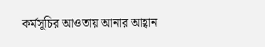কর্মসূচির আওতায় আনার আহ্বান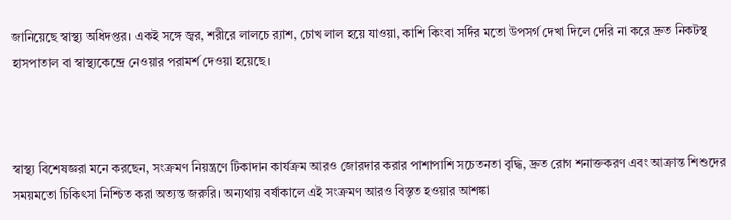জানিয়েছে স্বাস্থ্য অধিদপ্তর। একই সঙ্গে জ্বর, শরীরে লালচে র‍্যাশ, চোখ লাল হয়ে যাওয়া, কাশি কিংবা সর্দির মতো উপসর্গ দেখা দিলে দেরি না করে দ্রুত নিকটস্থ হাসপাতাল বা স্বাস্থ্যকেন্দ্রে নেওয়ার পরামর্শ দেওয়া হয়েছে।



স্বাস্থ্য বিশেষজ্ঞরা মনে করছেন, সংক্রমণ নিয়ন্ত্রণে টিকাদান কার্যক্রম আরও জোরদার করার পাশাপাশি সচেতনতা বৃদ্ধি, দ্রুত রোগ শনাক্তকরণ এবং আক্রান্ত শিশুদের সময়মতো চিকিৎসা নিশ্চিত করা অত্যন্ত জরুরি। অন্যথায় বর্ষাকালে এই সংক্রমণ আরও বিস্তৃত হওয়ার আশঙ্কা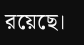রয়েছে।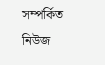সম্পর্কিত নিউজ